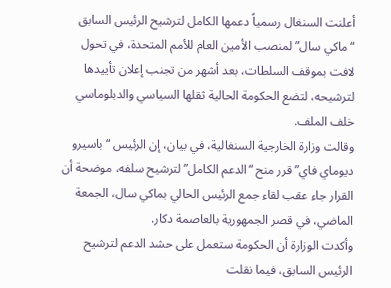أعلنت السنغال رسمياً دعمها الكامل لترشيح الرئيس السابق “ماكي سال” لمنصب الأمين العام للأمم المتحدة، في تحول لافت بموقف السلطات، بعد أشهر من تجنب إعلان تأييدها لترشيحه، لتضع الحكومة الحالية ثقلها السياسي والدبلوماسي خلف الملف.
وقالت وزارة الخارجية السنغالية، في بيان، إن الرئيس “باسيرو ديوماي فاي” قرر منح “الدعم الكامل” لترشيح سلفه، موضحة أن القرار جاء عقب لقاء جمع الرئيس الحالي بماكي سال، الجمعة الماضي، في قصر الجمهورية بالعاصمة دكار.
وأكدت الوزارة أن الحكومة ستعمل على حشد الدعم لترشيح الرئيس السابق، فيما نقلت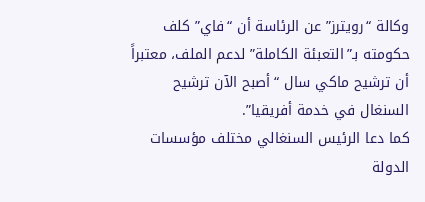وكالة “رويترز” عن الرئاسة أن “فاي” كلف حكومته بـ”التعبئة الكاملة” لدعم الملف، معتبراً أن ترشيح ماكي سال “أصبح الآن ترشيح السنغال في خدمة أفريقيا”.
كما دعا الرئيس السنغالي مختلف مؤسسات الدولة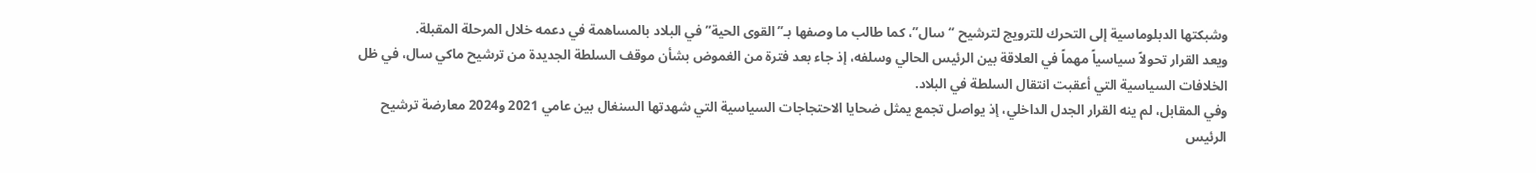وشبكتها الدبلوماسية إلى التحرك للترويج لترشيح “سال”، كما طالب ما وصفها بـ”القوى الحية” في البلاد بالمساهمة في دعمه خلال المرحلة المقبلة.
ويعد القرار تحولاً سياسياً مهماً في العلاقة بين الرئيس الحالي وسلفه، إذ جاء بعد فترة من الغموض بشأن موقف السلطة الجديدة من ترشيح ماكي سال، في ظل الخلافات السياسية التي أعقبت انتقال السلطة في البلاد.
وفي المقابل، لم ينه القرار الجدل الداخلي، إذ يواصل تجمع يمثل ضحايا الاحتجاجات السياسية التي شهدتها السنغال بين عامي 2021 و2024 معارضة ترشيح الرئيس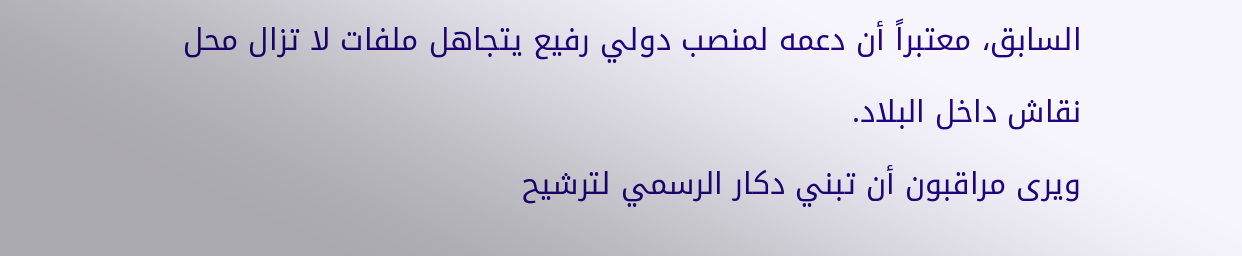السابق، معتبراً أن دعمه لمنصب دولي رفيع يتجاهل ملفات لا تزال محل نقاش داخل البلاد.
ويرى مراقبون أن تبني دكار الرسمي لترشيح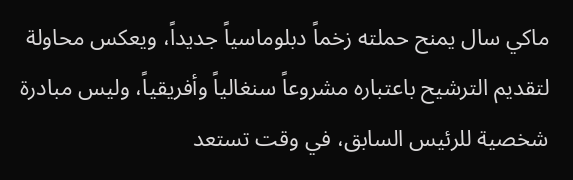ماكي سال يمنح حملته زخماً دبلوماسياً جديداً، ويعكس محاولة لتقديم الترشيح باعتباره مشروعاً سنغالياً وأفريقياً، وليس مبادرة شخصية للرئيس السابق، في وقت تستعد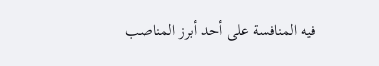فيه المنافسة على أحد أبرز المناصب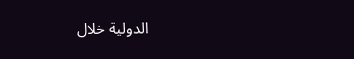الدولية خلال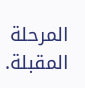المرحلة المقبلة.